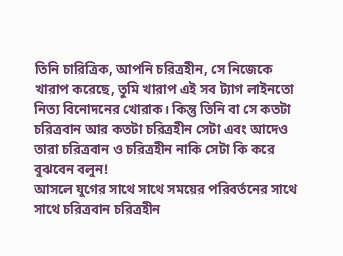তিনি চারিত্রিক, আপনি চরিত্রহীন, সে নিজেকে খারাপ করেছে, তুমি খারাপ এই সব ট্যাগ লাইনতো নিত্য বিনোদনের খোরাক। কিন্তু তিনি বা সে কতটা চরিত্রবান আর কতটা চরিত্রহীন সেটা এবং আদেও তারা চরিত্রবান ও চরিত্রহীন নাকি সেটা কি করে বুঝবেন বলুন!
আসলে যুগের সাথে সাথে সময়ের পরিবর্তনের সাথে সাথে চরিত্রবান চরিত্রহীন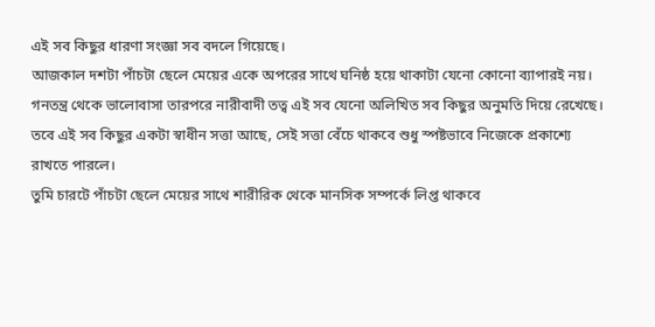এই সব কিছুর ধারণা সংজ্ঞা সব বদলে গিয়েছে।
আজকাল দশটা পাঁচটা ছেলে মেয়ের একে অপরের সাথে ঘনিষ্ঠ হয়ে থাকাটা যেনো কোনো ব্যাপারই নয়।
গনতন্ত্র থেকে ভালোবাসা তারপরে নারীবাদী তত্ব এই সব যেনো অলিখিত সব কিছুর অনুমতি দিয়ে রেখেছে। তবে এই সব কিছুর একটা স্বাধীন সত্তা আছে, সেই সত্তা বেঁচে থাকবে শুধু স্পষ্টভাবে নিজেকে প্রকাশ্যে রাখতে পারলে।
তুমি চারটে পাঁচটা ছেলে মেয়ের সাথে শারীরিক থেকে মানসিক সম্পর্কে লিপ্ত থাকবে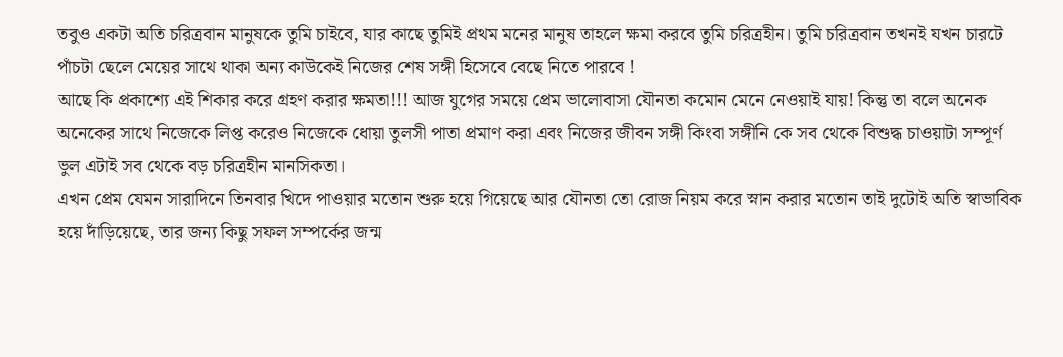তবুও একটা অতি চরিত্রবান মানুষকে তুমি চাইবে, যার কাছে তুমিই প্রথম মনের মানুষ তাহলে ক্ষমা করবে তুমি চরিত্রহীন। তুমি চরিত্রবান তখনই যখন চারটে পাঁচটা ছেলে মেয়ের সাথে থাকা অন্য কাউকেই নিজের শেষ সঙ্গী হিসেবে বেছে নিতে পারবে !
আছে কি প্রকাশ্যে এই শিকার করে গ্রহণ করার ক্ষমতা!!! আজ যুগের সময়ে প্রেম ভালোবাসা যৌনতা কমোন মেনে নেওয়াই যায়! কিন্তু তা বলে অনেক অনেকের সাথে নিজেকে লিপ্ত করেও নিজেকে ধোয়া তুলসী পাতা প্রমাণ করা এবং নিজের জীবন সঙ্গী কিংবা সঙ্গীনি কে সব থেকে বিশুদ্ধ চাওয়াটা সম্পূর্ণ ভুল এটাই সব থেকে বড় চরিত্রহীন মানসিকতা।
এখন প্রেম যেমন সারাদিনে তিনবার খিদে পাওয়ার মতোন শুরু হয়ে গিয়েছে আর যৌনতা তো রোজ নিয়ম করে স্নান করার মতোন তাই দুটোই অতি স্বাভাবিক হয়ে দাঁড়িয়েছে, তার জন্য কিছু সফল সম্পর্কের জন্ম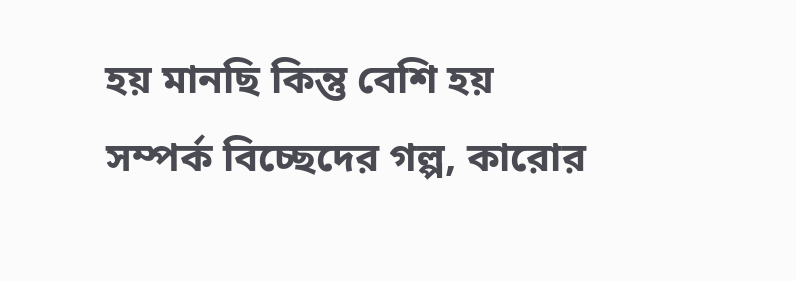হয় মানছি কিন্তু বেশি হয় সম্পর্ক বিচ্ছেদের গল্প, কারোর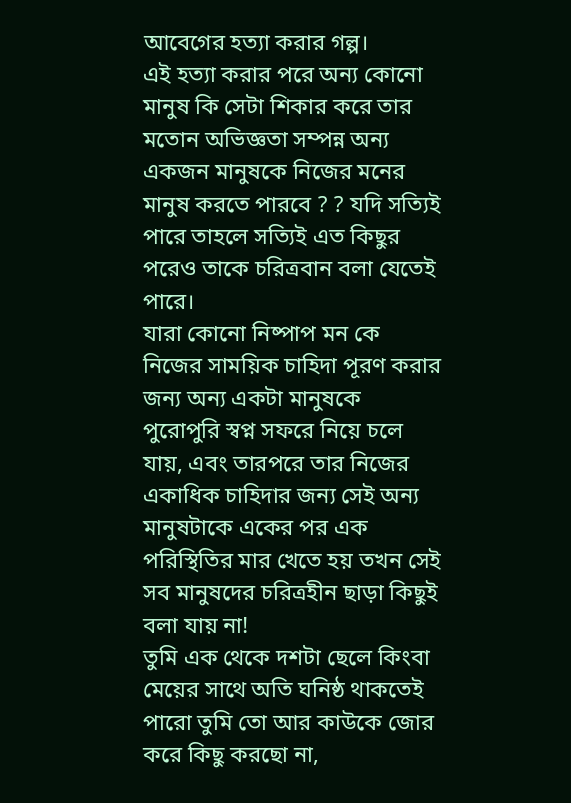আবেগের হত্যা করার গল্প।
এই হত্যা করার পরে অন্য কোনো মানুষ কি সেটা শিকার করে তার মতোন অভিজ্ঞতা সম্পন্ন অন্য একজন মানুষকে নিজের মনের মানুষ করতে পারবে ? ? যদি সত্যিই পারে তাহলে সত্যিই এত কিছুর পরেও তাকে চরিত্রবান বলা যেতেই পারে।
যারা কোনো নিষ্পাপ মন কে নিজের সাময়িক চাহিদা পূরণ করার জন্য অন্য একটা মানুষকে পুরোপুরি স্বপ্ন সফরে নিয়ে চলে যায়, এবং তারপরে তার নিজের একাধিক চাহিদার জন্য সেই অন্য মানুষটাকে একের পর এক পরিস্থিতির মার খেতে হয় তখন সেই সব মানুষদের চরিত্রহীন ছাড়া কিছুই বলা যায় না!
তুমি এক থেকে দশটা ছেলে কিংবা মেয়ের সাথে অতি ঘনিষ্ঠ থাকতেই পারো তুমি তো আর কাউকে জোর করে কিছু করছো না,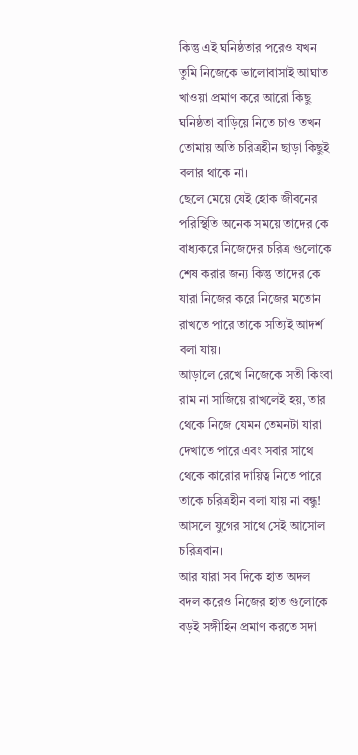কিন্তু এই ঘনিষ্ঠতার পরেও যখন তুমি নিজেকে ভালোবাসাই আঘাত খাওয়া প্রমাণ করে আরো কিছু ঘনিষ্ঠতা বাড়িয়ে নিতে চাও তখন তোমায় অতি চরিত্রহীন ছাড়া কিছুই বলার থাকে না।
ছেলে মেয়ে যেই হোক জীবনের পরিস্থিতি অনেক সময়ে তাদের কে বাধ্যকরে নিজেদের চরিত্র গুলোকে শেষ করার জন্য কিন্তু তাদের কে যারা নিজের করে নিজের মতোন রাখতে পারে তাকে সত্যিই আদর্শ বলা যায়।
আড়ালে রেখে নিজেকে সতী কিংবা রাম না সাজিয়ে রাখলেই হয়, তার থেকে নিজে যেমন তেমনটা যারা দেখাতে পারে এবং সবার সাথে থেকে কারোর দায়িত্ব নিতে পারে তাকে চরিত্রহীন বলা যায় না বন্ধু! আসলে যুগের সাথে সেই আসোল চরিত্রবান।
আর যারা সব দিকে হাত অদল বদল করেও নিজের হাত গুলোকে বড়ই সঙ্গীহিন প্রমাণ করতে সদা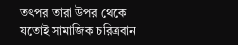তৎপর তারা উপর থেকে যতোই সামাজিক চরিত্রবান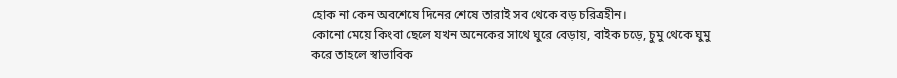হোক না কেন অবশেষে দিনের শেষে তারাই সব থেকে বড় চরিত্রহীন।
কোনো মেয়ে কিংবা ছেলে যখন অনেকের সাথে ঘুরে বেড়ায়, বাইক চড়ে, চুমু থেকে ঘুমু করে তাহলে স্বাভাবিক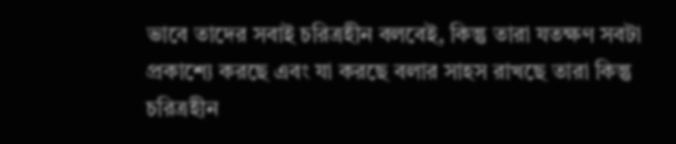ভাবে তাদের সবাই চরিত্রহীন বলবেই, কিন্তু তারা যতক্ষণ সবটা প্রকাশ্যে করছে এবং যা করছে বলার সাহস রাখছে তারা কিন্তু চরিত্রহীন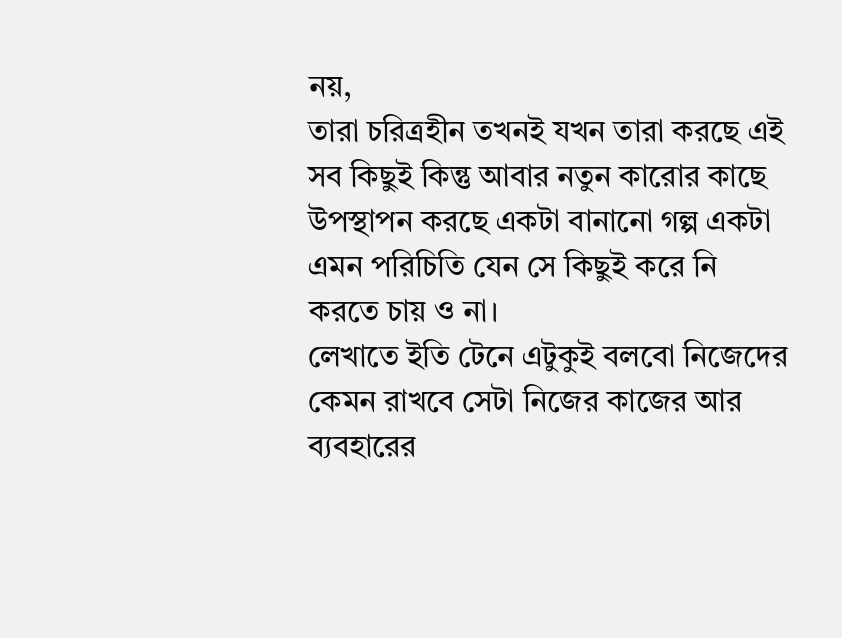নয়,
তারা চরিত্রহীন তখনই যখন তারা করছে এই সব কিছুই কিন্তু আবার নতুন কারোর কাছে উপস্থাপন করছে একটা বানানো গল্প একটা এমন পরিচিতি যেন সে কিছুই করে নি করতে চায় ও না।
লেখাতে ইতি টেনে এটুকুই বলবো নিজেদের কেমন রাখবে সেটা নিজের কাজের আর ব্যবহারের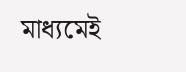মাধ্যমেই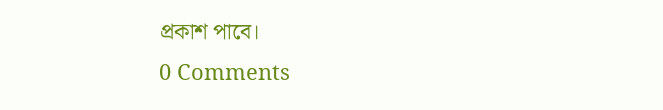প্রকাশ পাবে।
0 Comments